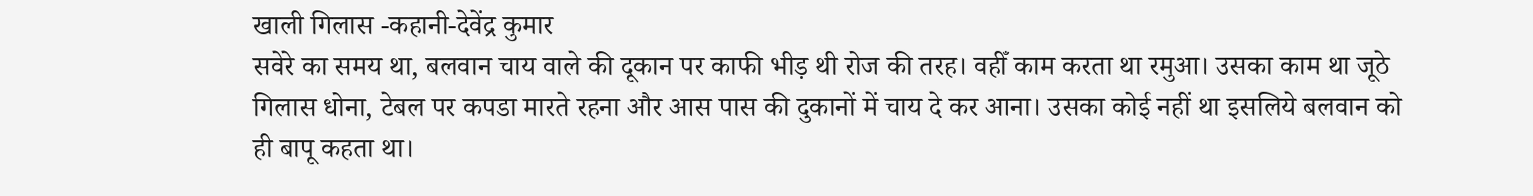खाली गिलास -कहानी-देवेंद्र कुमार
सवेरे का समय था, बलवान चाय वाले की दूकान पर काफी भीड़ थी रोज की तरह। वहीँ काम करता था रमुआ। उसका काम था जूठे गिलास धोना, टेबल पर कपडा मारते रहना और आस पास की दुकानों में चाय दे कर आना। उसका कोई नहीं था इसलिये बलवान को ही बापू कहता था।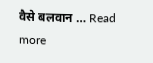वैसे बलवान … Read more